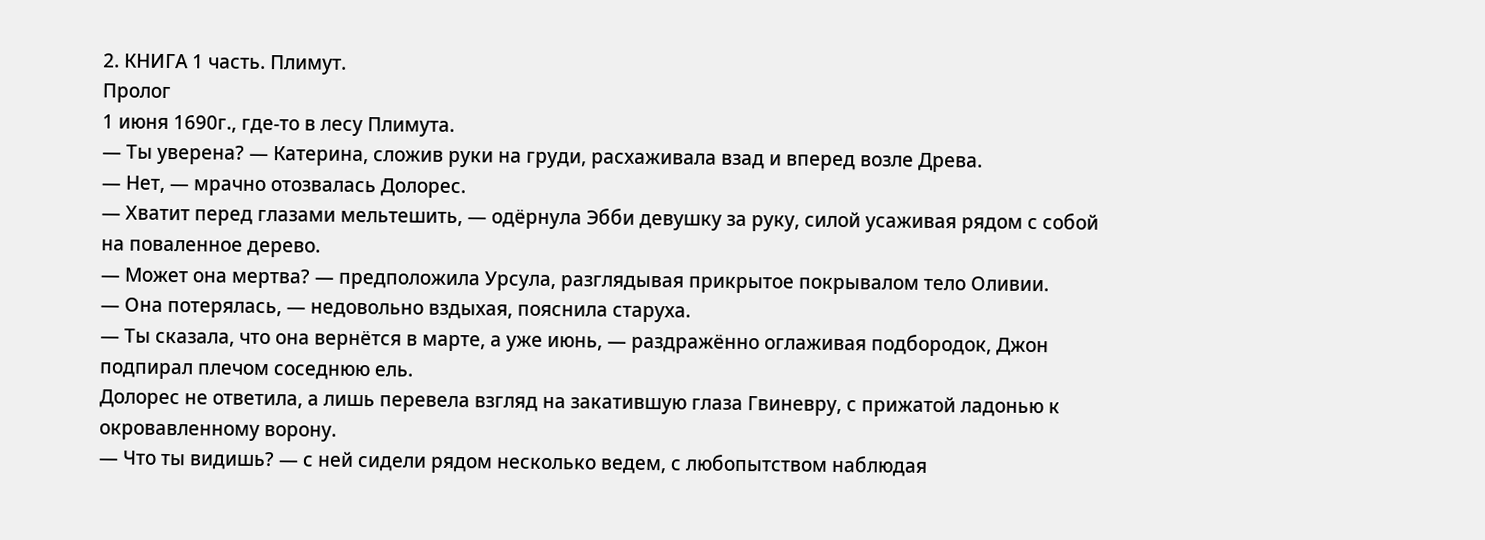2. КНИГА 1 часть. Плимут.
Пролог
1 июня 1690г., где-то в лесу Плимута.
— Ты уверена? — Катерина, сложив руки на груди, расхаживала взад и вперед возле Древа.
— Нет, — мрачно отозвалась Долорес.
— Хватит перед глазами мельтешить, — одёрнула Эбби девушку за руку, силой усаживая рядом с собой на поваленное дерево.
— Может она мертва? — предположила Урсула, разглядывая прикрытое покрывалом тело Оливии.
— Она потерялась, — недовольно вздыхая, пояснила старуха.
— Ты сказала, что она вернётся в марте, а уже июнь, — раздражённо оглаживая подбородок, Джон подпирал плечом соседнюю ель.
Долорес не ответила, а лишь перевела взгляд на закатившую глаза Гвиневру, с прижатой ладонью к окровавленному ворону.
— Что ты видишь? — с ней сидели рядом несколько ведем, с любопытством наблюдая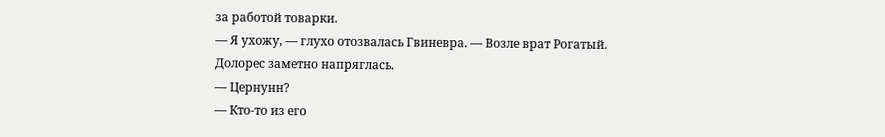за работой товарки.
— Я ухожу, — глухо отозвалась Гвиневра. — Возле врат Рогатый.
Долорес заметно напряглась.
— Цернунн?
— Кто-то из его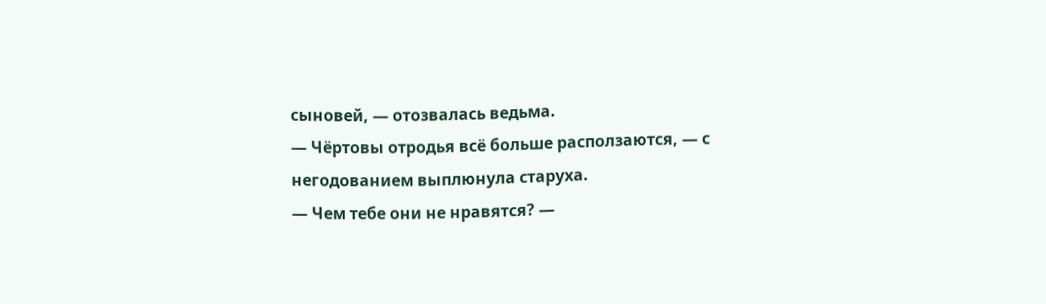сыновей, — отозвалась ведьма.
— Чёртовы отродья всё больше расползаются, — с негодованием выплюнула старуха.
— Чем тебе они не нравятся? —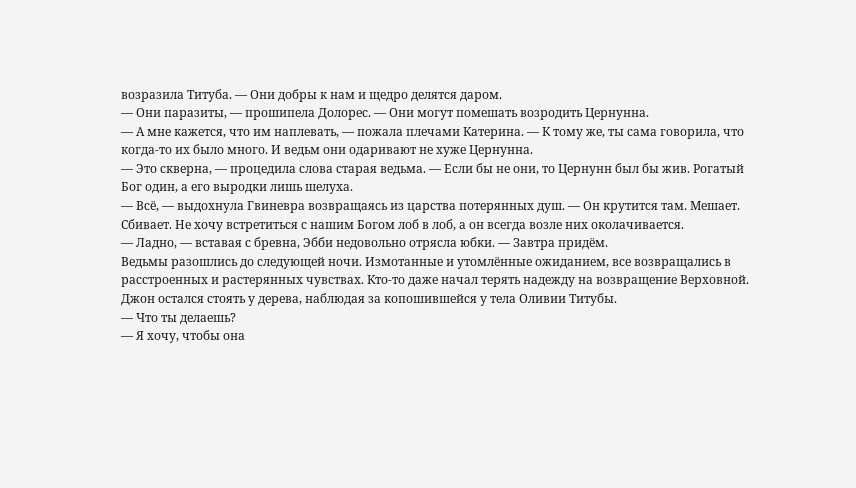возразила Титуба. — Они добры к нам и щедро делятся даром.
— Они паразиты, — прошипела Долорес. — Они могут помешать возродить Цернунна.
— А мне кажется, что им наплевать, — пожала плечами Катерина. — К тому же, ты сама говорила, что когда-то их было много. И ведьм они одаривают не хуже Цернунна.
— Это скверна, — процедила слова старая ведьма. — Если бы не они, то Цернунн был бы жив. Рогатый Бог один, а его выродки лишь шелуха.
— Всё, — выдохнула Гвиневра возвращаясь из царства потерянных душ. — Он крутится там. Мешает. Сбивает. Не хочу встретиться с нашим Богом лоб в лоб, а он всегда возле них околачивается.
— Ладно, — вставая с бревна, Эбби недовольно отрясла юбки. — Завтра придём.
Ведьмы разошлись до следующей ночи. Измотанные и утомлённые ожиданием, все возвращались в расстроенных и растерянных чувствах. Кто-то даже начал терять надежду на возвращение Верховной. Джон остался стоять у дерева, наблюдая за копошившейся у тела Оливии Титубы.
— Что ты делаешь?
— Я хочу, чтобы она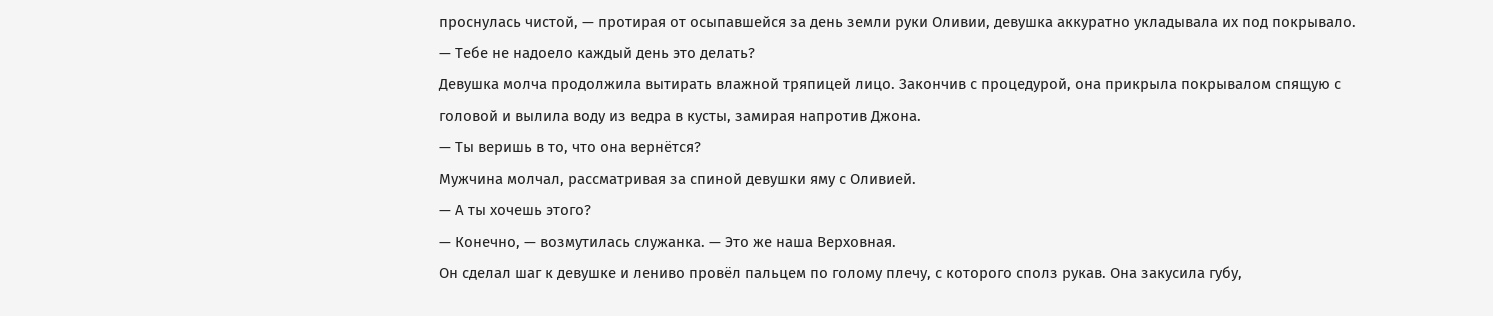проснулась чистой, — протирая от осыпавшейся за день земли руки Оливии, девушка аккуратно укладывала их под покрывало.
— Тебе не надоело каждый день это делать?
Девушка молча продолжила вытирать влажной тряпицей лицо. Закончив с процедурой, она прикрыла покрывалом спящую с головой и вылила воду из ведра в кусты, замирая напротив Джона.
— Ты веришь в то, что она вернётся?
Мужчина молчал, рассматривая за спиной девушки яму с Оливией.
— А ты хочешь этого?
— Конечно, — возмутилась служанка. — Это же наша Верховная.
Он сделал шаг к девушке и лениво провёл пальцем по голому плечу, с которого сполз рукав. Она закусила губу,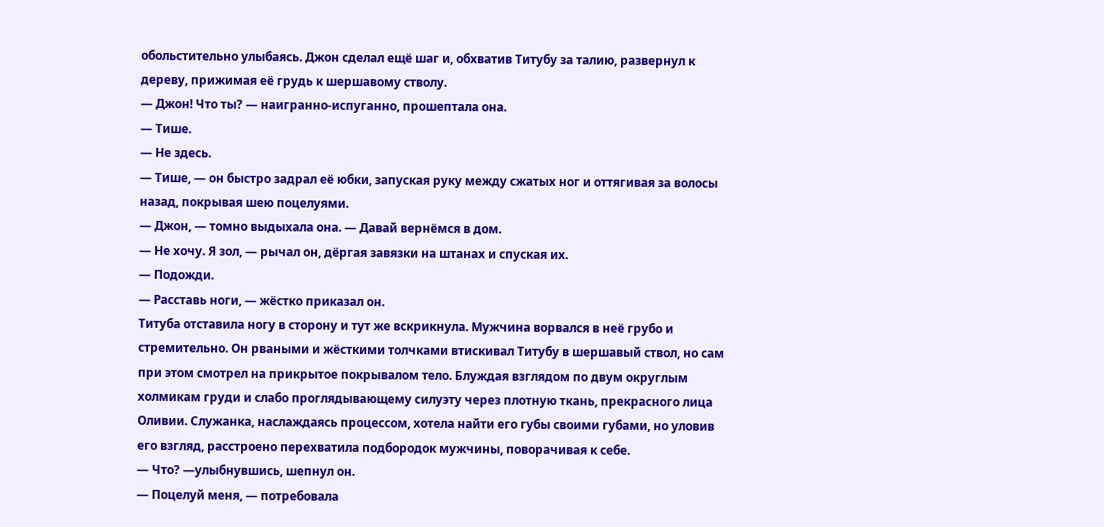обольстительно улыбаясь. Джон сделал ещё шаг и, обхватив Титубу за талию, развернул к дереву, прижимая её грудь к шершавому стволу.
— Джон! Что ты? — наигранно-испуганно, прошептала она.
— Тише.
— Не здесь.
— Тише, — он быстро задрал её юбки, запуская руку между сжатых ног и оттягивая за волосы назад, покрывая шею поцелуями.
— Джон, — томно выдыхала она. — Давай вернёмся в дом.
— Не хочу. Я зол, — рычал он, дёргая завязки на штанах и спуская их.
— Подожди.
— Расставь ноги, — жёстко приказал он.
Титуба отставила ногу в сторону и тут же вскрикнула. Мужчина ворвался в неё грубо и стремительно. Он рваными и жёсткими толчками втискивал Титубу в шершавый ствол, но сам при этом смотрел на прикрытое покрывалом тело. Блуждая взглядом по двум округлым холмикам груди и слабо проглядывающему силуэту через плотную ткань, прекрасного лица Оливии. Служанка, наслаждаясь процессом, хотела найти его губы своими губами, но уловив его взгляд, расстроено перехватила подбородок мужчины, поворачивая к себе.
— Что? —улыбнувшись, шепнул он.
— Поцелуй меня, — потребовала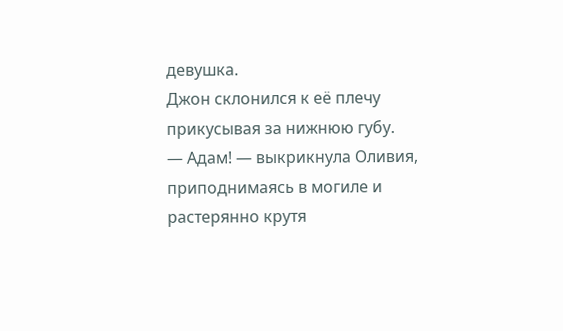девушка.
Джон склонился к её плечу прикусывая за нижнюю губу.
— Адам! — выкрикнула Оливия, приподнимаясь в могиле и растерянно крутя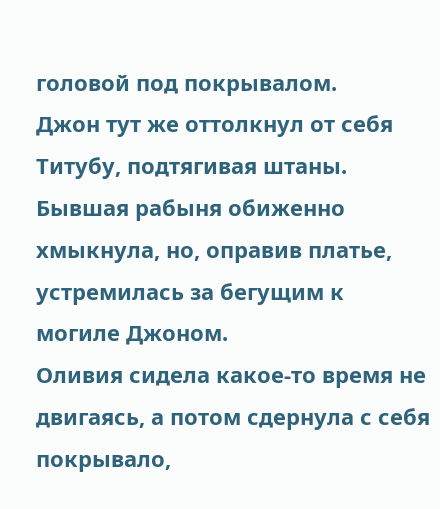головой под покрывалом.
Джон тут же оттолкнул от себя Титубу, подтягивая штаны. Бывшая рабыня обиженно хмыкнула, но, оправив платье, устремилась за бегущим к могиле Джоном.
Оливия сидела какое-то время не двигаясь, а потом сдернула с себя покрывало,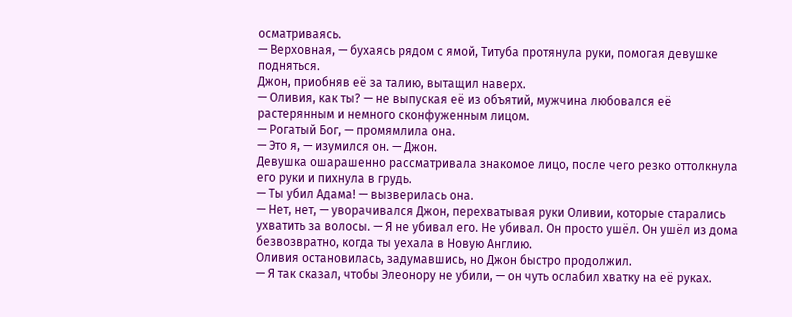осматриваясь.
— Верховная, — бухаясь рядом с ямой, Титуба протянула руки, помогая девушке подняться.
Джон, приобняв её за талию, вытащил наверх.
— Оливия, как ты? — не выпуская её из объятий, мужчина любовался её растерянным и немного сконфуженным лицом.
— Рогатый Бог, — промямлила она.
— Это я, — изумился он. — Джон.
Девушка ошарашенно рассматривала знакомое лицо, после чего резко оттолкнула его руки и пихнула в грудь.
— Ты убил Адама! — вызверилась она.
— Нет, нет, — уворачивался Джон, перехватывая руки Оливии, которые старались ухватить за волосы. — Я не убивал его. Не убивал. Он просто ушёл. Он ушёл из дома безвозвратно, когда ты уехала в Новую Англию.
Оливия остановилась, задумавшись, но Джон быстро продолжил.
— Я так сказал, чтобы Элеонору не убили, — он чуть ослабил хватку на её руках.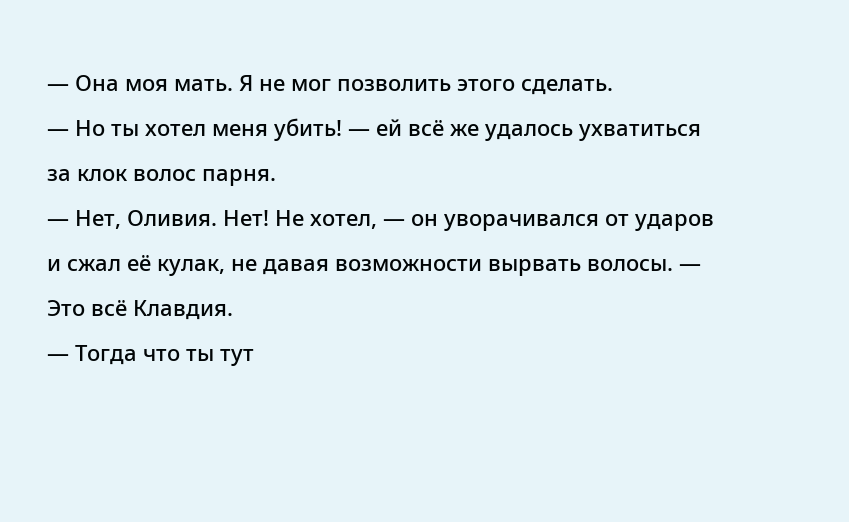— Она моя мать. Я не мог позволить этого сделать.
— Но ты хотел меня убить! — ей всё же удалось ухватиться за клок волос парня.
— Нет, Оливия. Нет! Не хотел, — он уворачивался от ударов и сжал её кулак, не давая возможности вырвать волосы. — Это всё Клавдия.
— Тогда что ты тут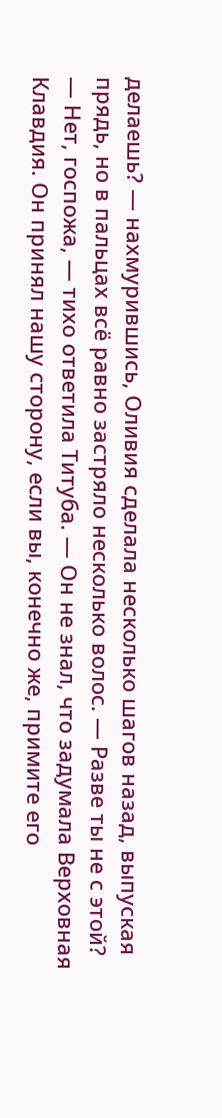делаешь? — нахмурившись, Оливия сделала несколько шагов назад, выпуская прядь, но в пальцах всё равно застряло несколько волос. — Разве ты не с этой?
— Нет, госпожа, — тихо ответила Титуба. — Он не знал, что задумала Верховная Клавдия. Он принял нашу сторону, если вы, конечно же, примите его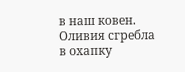в наш ковен.
Оливия сгребла в охапку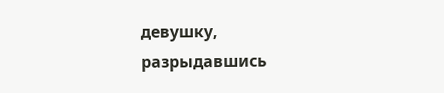девушку, разрыдавшись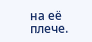на её плече.